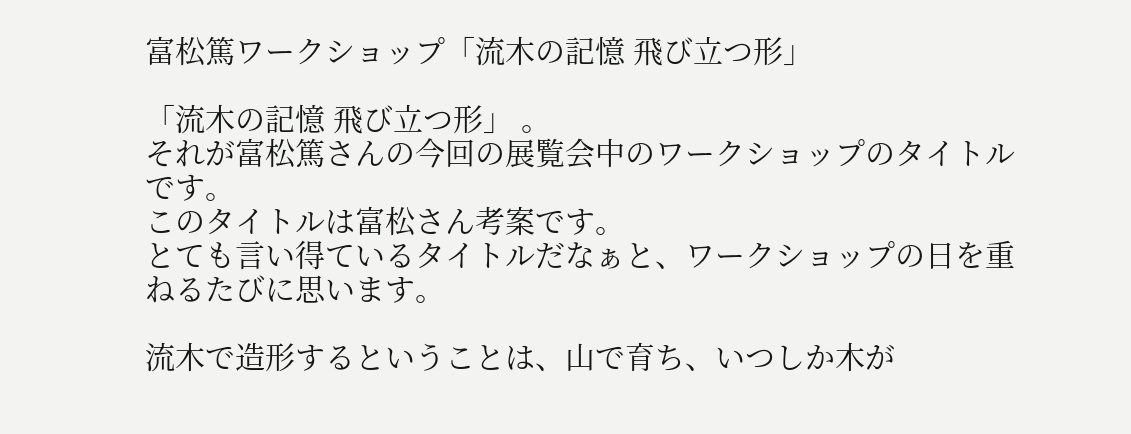富松篤ワークショップ「流木の記憶 飛び立つ形」

「流木の記憶 飛び立つ形」 。
それが富松篤さんの今回の展覧会中のワークショップのタイトルです。
このタイトルは富松さん考案です。
とても言い得ているタイトルだなぁと、ワークショップの日を重ねるたびに思います。

流木で造形するということは、山で育ち、いつしか木が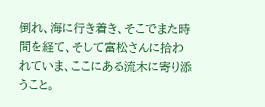倒れ、海に行き着き、そこでまた時間を経て、そして富松さんに拾われていま、ここにある流木に寄り添うこと。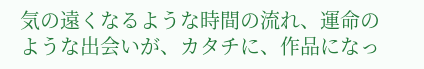気の遠くなるような時間の流れ、運命のような出会いが、カタチに、作品になっ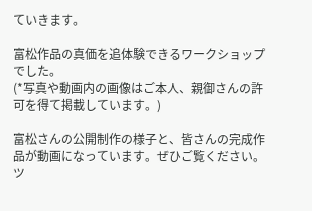ていきます。

富松作品の真価を追体験できるワークショップでした。
(*写真や動画内の画像はご本人、親御さんの許可を得て掲載しています。)

富松さんの公開制作の様子と、皆さんの完成作品が動画になっています。ぜひご覧ください。
ツ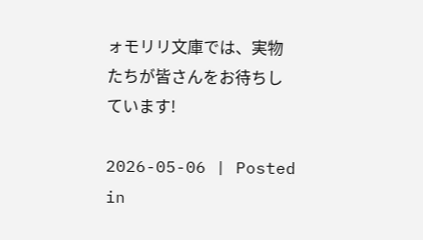ォモリリ文庫では、実物たちが皆さんをお待ちしています!

2026-05-06 | Posted in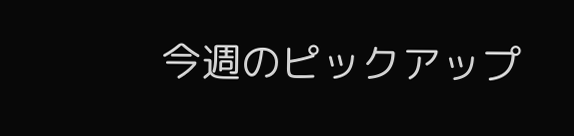今週のピックアップ